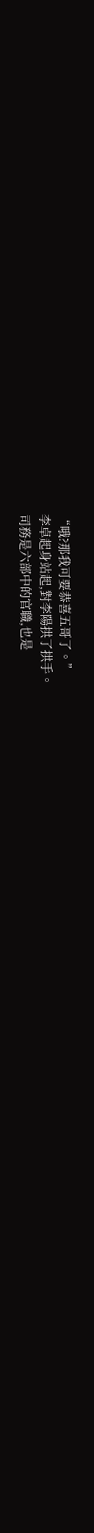“哦?那我可要恭喜五哥了。”
李卓起身站起,對李陽拱了拱手。
司務是六部中的官職,也是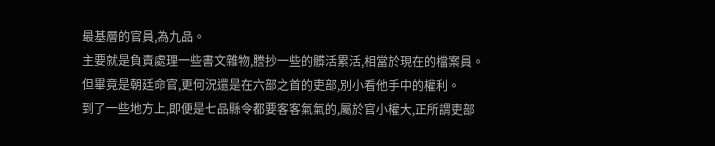最基層的官員,為九品。
主要就是負責處理一些書文雜物,謄抄一些的髒活累活,相當於現在的檔案員。
但畢竟是朝廷命官,更何況還是在六部之首的吏部,別小看他手中的權利。
到了一些地方上,即便是七品縣令都要客客氣氣的,屬於官小權大,正所謂吏部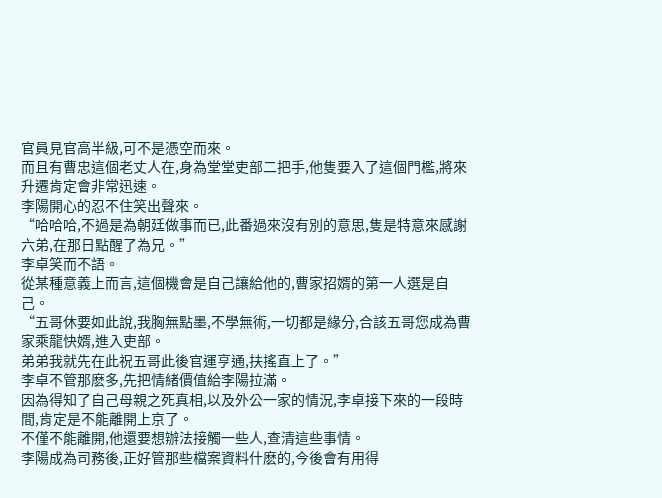官員見官高半級,可不是憑空而來。
而且有曹忠這個老丈人在,身為堂堂吏部二把手,他隻要入了這個門檻,將來升遷肯定會非常迅速。
李陽開心的忍不住笑出聲來。
“哈哈哈,不過是為朝廷做事而已,此番過來沒有別的意思,隻是特意來感謝六弟,在那日點醒了為兄。”
李卓笑而不語。
從某種意義上而言,這個機會是自己讓給他的,曹家招婿的第一人選是自己。
“五哥休要如此說,我胸無點墨,不學無術,一切都是緣分,合該五哥您成為曹家乘龍快婿,進入吏部。
弟弟我就先在此祝五哥此後官運亨通,扶搖直上了。”
李卓不管那麽多,先把情緒價值給李陽拉滿。
因為得知了自己母親之死真相,以及外公一家的情況,李卓接下來的一段時間,肯定是不能離開上京了。
不僅不能離開,他還要想辦法接觸一些人,查清這些事情。
李陽成為司務後,正好管那些檔案資料什麽的,今後會有用得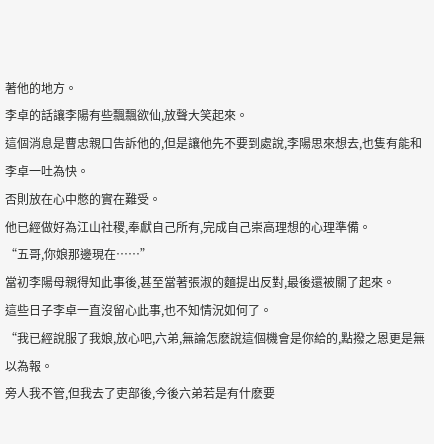著他的地方。
李卓的話讓李陽有些飄飄欲仙,放聲大笑起來。
這個消息是曹忠親口告訴他的,但是讓他先不要到處說,李陽思來想去,也隻有能和李卓一吐為快。
否則放在心中憋的實在難受。
他已經做好為江山社稷,奉獻自己所有,完成自己崇高理想的心理準備。
“五哥,你娘那邊現在……”
當初李陽母親得知此事後,甚至當著張淑的麵提出反對,最後還被關了起來。
這些日子李卓一直沒留心此事,也不知情況如何了。
“我已經說服了我娘,放心吧,六弟,無論怎麽說這個機會是你給的,點撥之恩更是無以為報。
旁人我不管,但我去了吏部後,今後六弟若是有什麽要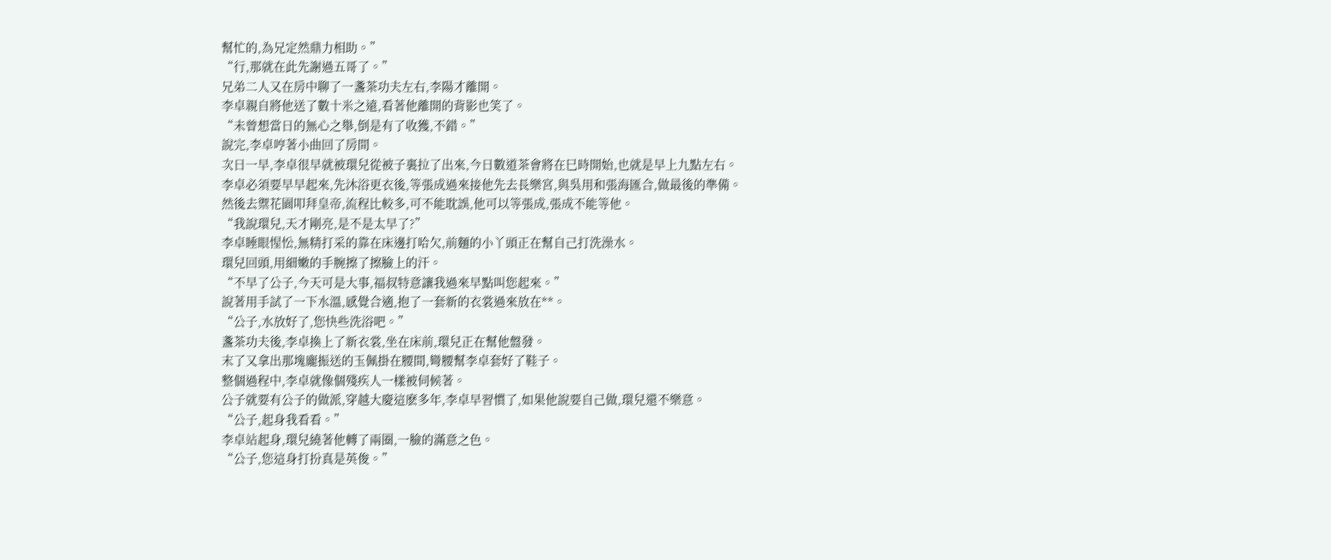幫忙的,為兄定然鼎力相助。”
“行,那就在此先謝過五哥了。”
兄弟二人又在房中聊了一盞茶功夫左右,李陽才離開。
李卓親自將他送了數十米之遠,看著他離開的背影也笑了。
“未曾想當日的無心之舉,倒是有了收獲,不錯。”
說完,李卓哼著小曲回了房間。
次日一早,李卓很早就被環兒從被子裏拉了出來,今日數道茶會將在巳時開始,也就是早上九點左右。
李卓必須要早早起來,先沐浴更衣後,等張成過來接他先去長樂宮,與吳用和張海匯合,做最後的準備。
然後去禦花園叩拜皇帝,流程比較多,可不能耽誤,他可以等張成,張成不能等他。
“我說環兒,天才剛亮,是不是太早了?”
李卓睡眼惺忪,無精打采的靠在床邊打哈欠,前麵的小丫頭正在幫自己打洗澡水。
環兒回頭,用細嫩的手腕擦了擦臉上的汗。
“不早了公子,今天可是大事,福叔特意讓我過來早點叫您起來。”
說著用手試了一下水溫,感覺合適,抱了一套新的衣裳過來放在**。
“公子,水放好了,您快些洗浴吧。”
盞茶功夫後,李卓換上了新衣裳,坐在床前,環兒正在幫他盤發。
末了又拿出那塊龐振送的玉佩掛在腰間,彎腰幫李卓套好了鞋子。
整個過程中,李卓就像個殘疾人一樣被伺候著。
公子就要有公子的做派,穿越大慶這麽多年,李卓早習慣了,如果他說要自己做,環兒還不樂意。
“公子,起身我看看。”
李卓站起身,環兒繞著他轉了兩圈,一臉的滿意之色。
“公子,您這身打扮真是英俊。”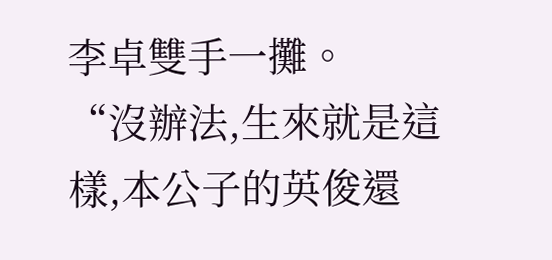李卓雙手一攤。
“沒辦法,生來就是這樣,本公子的英俊還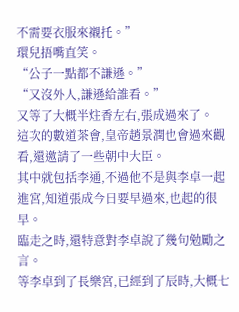不需要衣服來襯托。”
環兒捂嘴直笑。
“公子一點都不謙遜。”
“又沒外人,謙遜給誰看。”
又等了大概半炷香左右,張成過來了。
這次的數道茶會,皇帝趙景潤也會過來觀看,還邀請了一些朝中大臣。
其中就包括李通,不過他不是與李卓一起進宮,知道張成今日要早過來,也起的很早。
臨走之時,還特意對李卓說了幾句勉勵之言。
等李卓到了長樂宮,已經到了辰時,大概七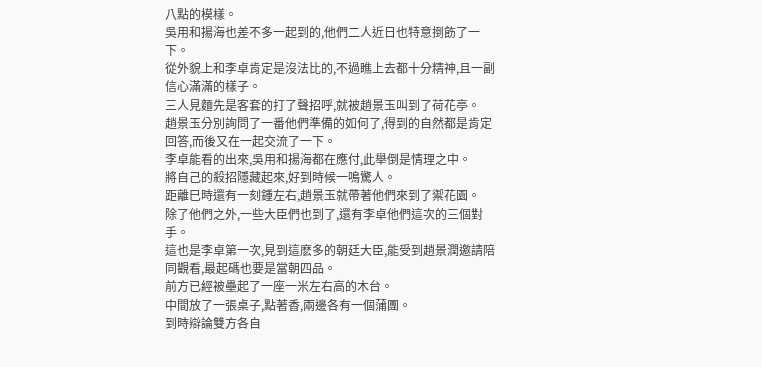八點的模樣。
吳用和揚海也差不多一起到的,他們二人近日也特意捯飭了一下。
從外貌上和李卓肯定是沒法比的,不過瞧上去都十分精神,且一副信心滿滿的樣子。
三人見麵先是客套的打了聲招呼,就被趙景玉叫到了荷花亭。
趙景玉分別詢問了一番他們準備的如何了,得到的自然都是肯定回答,而後又在一起交流了一下。
李卓能看的出來,吳用和揚海都在應付,此舉倒是情理之中。
將自己的殺招隱藏起來,好到時候一鳴驚人。
距離巳時還有一刻鍾左右,趙景玉就帶著他們來到了禦花園。
除了他們之外,一些大臣們也到了,還有李卓他們這次的三個對手。
這也是李卓第一次,見到這麽多的朝廷大臣,能受到趙景潤邀請陪同觀看,最起碼也要是當朝四品。
前方已經被壘起了一座一米左右高的木台。
中間放了一張桌子,點著香,兩邊各有一個蒲團。
到時辯論雙方各自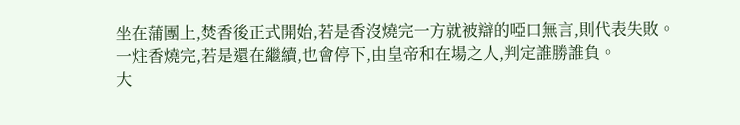坐在蒲團上,焚香後正式開始,若是香沒燒完一方就被辯的啞口無言,則代表失敗。
一炷香燒完,若是還在繼續,也會停下,由皇帝和在場之人,判定誰勝誰負。
大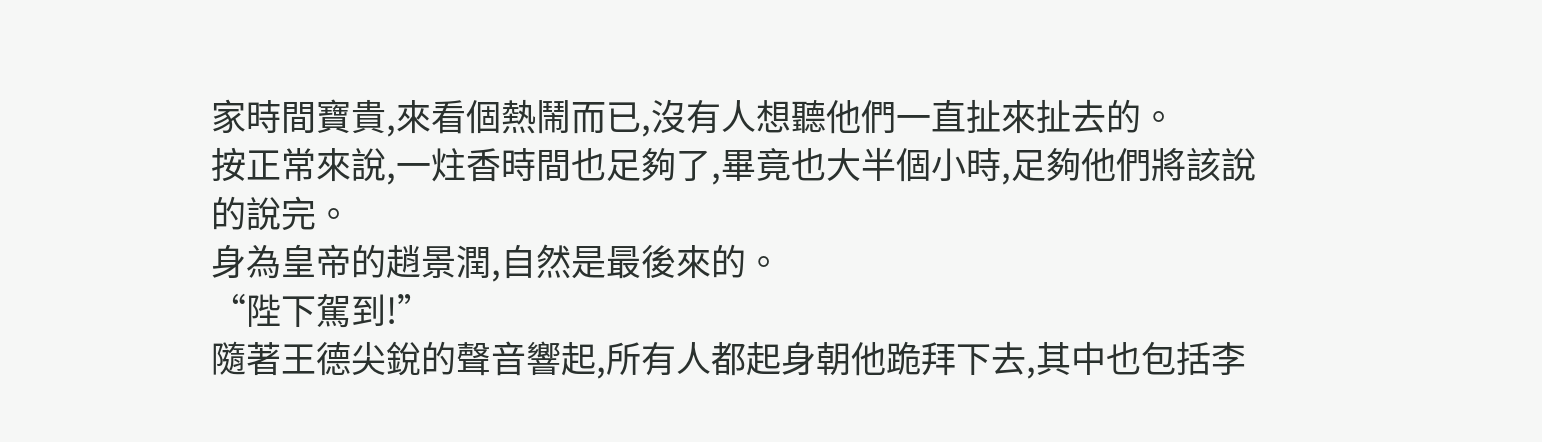家時間寶貴,來看個熱鬧而已,沒有人想聽他們一直扯來扯去的。
按正常來說,一炷香時間也足夠了,畢竟也大半個小時,足夠他們將該說的說完。
身為皇帝的趙景潤,自然是最後來的。
“陛下駕到!”
隨著王德尖銳的聲音響起,所有人都起身朝他跪拜下去,其中也包括李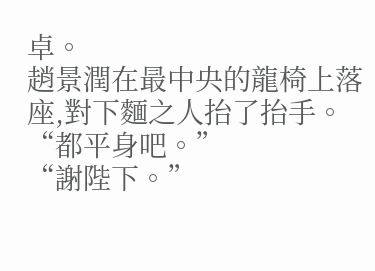卓。
趙景潤在最中央的龍椅上落座,對下麵之人抬了抬手。
“都平身吧。”
“謝陛下。”